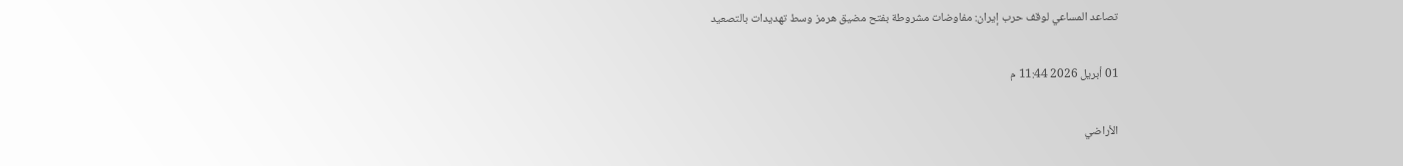تصاعد المساعي لوقف حرب إيران: مفاوضات مشروطة بفتح مضيق هرمز وسط تهديدات بالتصعيد

01 أبريل 2026 11:44 م

الأراضي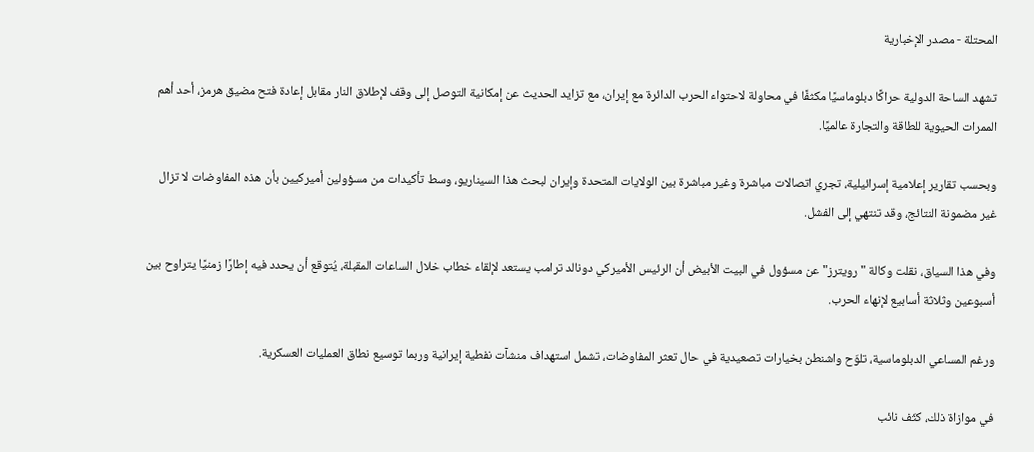المحتلة - مصدر الإخبارية

تشهد الساحة الدولية حراكًا دبلوماسيًا مكثفًا في محاولة لاحتواء الحرب الدائرة مع إيران، مع تزايد الحديث عن إمكانية التوصل إلى وقف لإطلاق النار مقابل إعادة فتح مضيق هرمز، أحد أهم الممرات الحيوية للطاقة والتجارة عالميًا.

وبحسب تقارير إعلامية إسرائيلية، تجري اتصالات مباشرة وغير مباشرة بين الولايات المتحدة وإيران لبحث هذا السيناريو، وسط تأكيدات من مسؤولين أميركيين بأن هذه المفاوضات لا تزال غير مضمونة النتائج، وقد تنتهي إلى الفشل.

وفي هذا السياق، نقلت وكالة "رويترز" عن مسؤول في البيت الأبيض أن الرئيس الأميركي دونالد ترامب يستعد لإلقاء خطاب خلال الساعات المقبلة، يُتوقع أن يحدد فيه إطارًا زمنيًا يتراوح بين أسبوعين وثلاثة أسابيع لإنهاء الحرب.

ورغم المساعي الدبلوماسية، تلوّح واشنطن بخيارات تصعيدية في حال تعثر المفاوضات، تشمل استهداف منشآت نفطية إيرانية وربما توسيع نطاق العمليات العسكرية.

في موازاة ذلك، كثّف نائب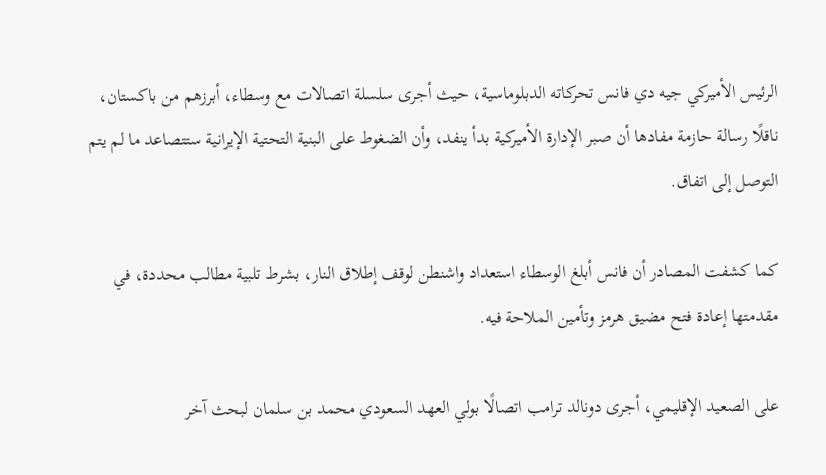الرئيس الأميركي جيه دي فانس تحركاته الدبلوماسية، حيث أجرى سلسلة اتصالات مع وسطاء، أبرزهم من باكستان، ناقلًا رسالة حازمة مفادها أن صبر الإدارة الأميركية بدأ ينفد، وأن الضغوط على البنية التحتية الإيرانية ستتصاعد ما لم يتم التوصل إلى اتفاق.

كما كشفت المصادر أن فانس أبلغ الوسطاء استعداد واشنطن لوقف إطلاق النار، بشرط تلبية مطالب محددة، في مقدمتها إعادة فتح مضيق هرمز وتأمين الملاحة فيه.

على الصعيد الإقليمي، أجرى دونالد ترامب اتصالًا بولي العهد السعودي محمد بن سلمان لبحث آخر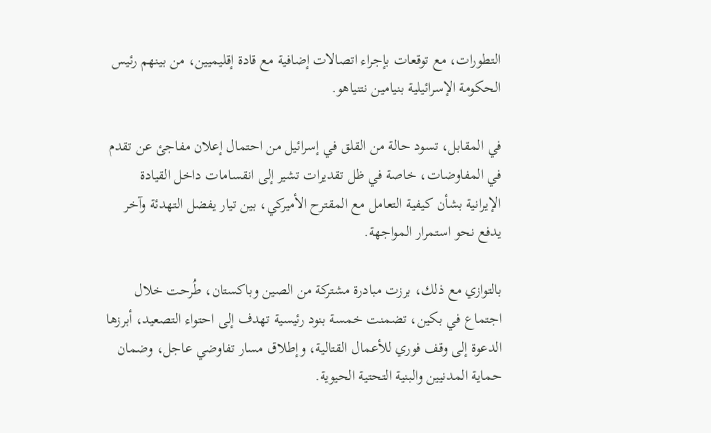التطورات، مع توقعات بإجراء اتصالات إضافية مع قادة إقليميين، من بينهم رئيس الحكومة الإسرائيلية بنيامين نتنياهو.

في المقابل، تسود حالة من القلق في إسرائيل من احتمال إعلان مفاجئ عن تقدم في المفاوضات، خاصة في ظل تقديرات تشير إلى انقسامات داخل القيادة الإيرانية بشأن كيفية التعامل مع المقترح الأميركي، بين تيار يفضل التهدئة وآخر يدفع نحو استمرار المواجهة.

بالتوازي مع ذلك، برزت مبادرة مشتركة من الصين وباكستان، طُرحت خلال اجتماع في بكين، تضمنت خمسة بنود رئيسية تهدف إلى احتواء التصعيد، أبرزها الدعوة إلى وقف فوري للأعمال القتالية، وإطلاق مسار تفاوضي عاجل، وضمان حماية المدنيين والبنية التحتية الحيوية.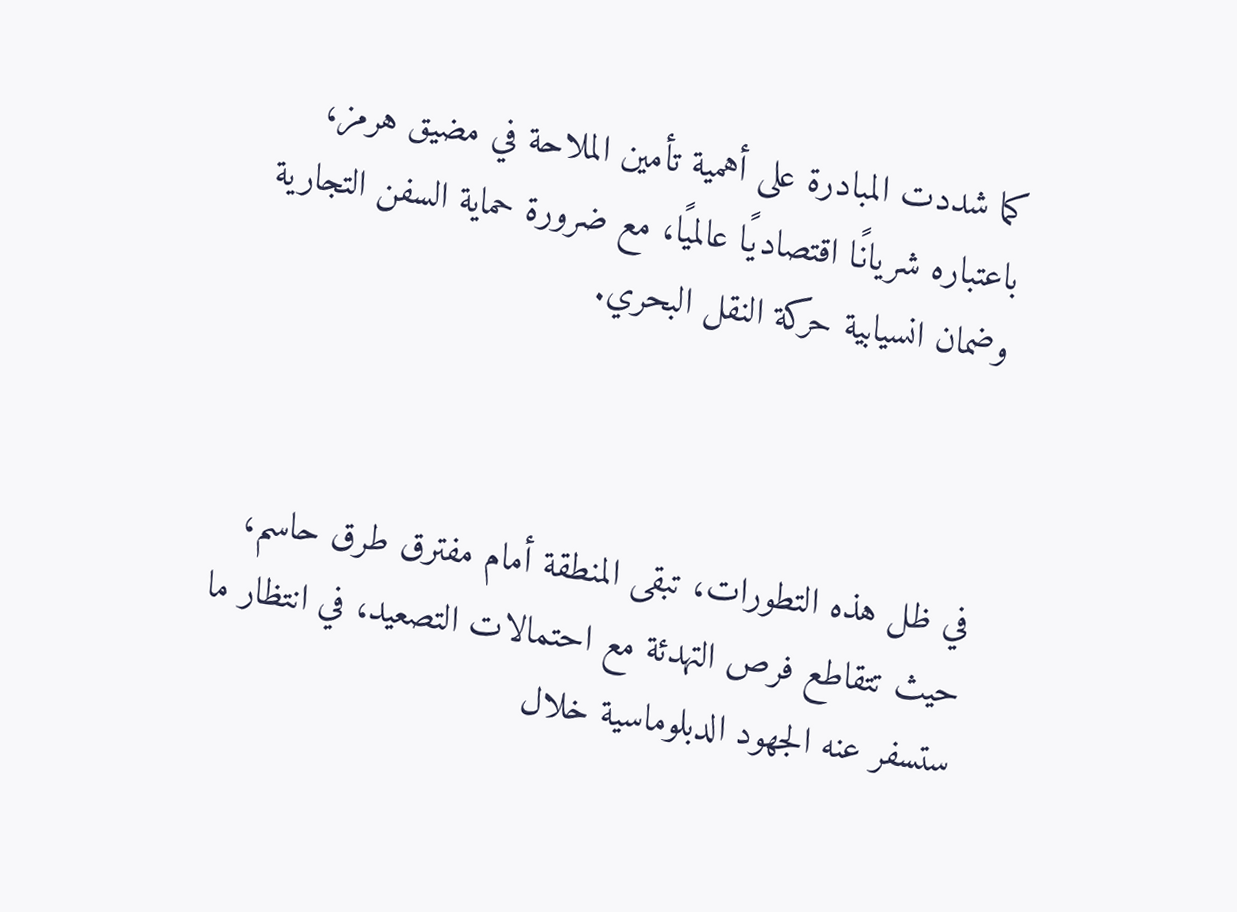كما شددت المبادرة على أهمية تأمين الملاحة في مضيق هرمز، باعتباره شريانًا اقتصاديًا عالميًا، مع ضرورة حماية السفن التجارية وضمان انسيابية حركة النقل البحري.



في ظل هذه التطورات، تبقى المنطقة أمام مفترق طرق حاسم، حيث تتقاطع فرص التهدئة مع احتمالات التصعيد، في انتظار ما ستسفر عنه الجهود الدبلوماسية خلال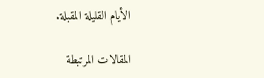الأيام القليلة المقبلة.

المقالات المرتبطة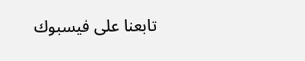تابعنا على فيسبوك